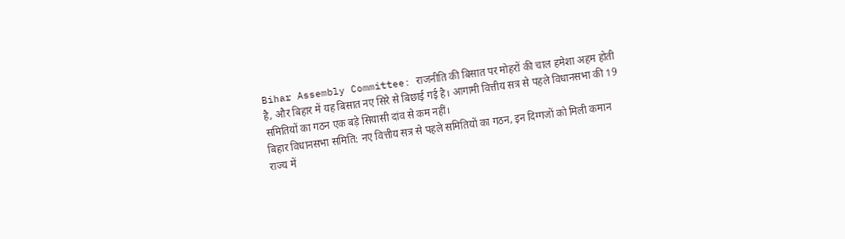Bihar Assembly Committee: राजनीति की बिसात पर मोहरों की चाल हमेशा अहम होती है, और बिहार में यह बिसात नए सिरे से बिछाई गई है। आगामी वित्तीय सत्र से पहले विधानसभा की 19 समितियों का गठन एक बड़े सियासी दांव से कम नहीं।
बिहार विधानसभा समिति: नए वित्तीय सत्र से पहले समितियों का गठन, इन दिग्गजों को मिली कमान
राज्य में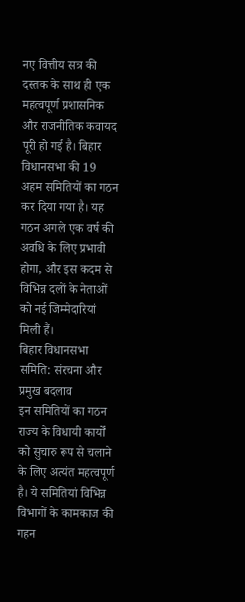नए वित्तीय सत्र की दस्तक के साथ ही एक महत्वपूर्ण प्रशासनिक और राजनीतिक कवायद पूरी हो गई है। बिहार विधानसभा की 19 अहम समितियों का गठन कर दिया गया है। यह गठन अगले एक वर्ष की अवधि के लिए प्रभावी होगा, और इस कदम से विभिन्न दलों के नेताओं को नई जिम्मेदारियां मिली हैं।
बिहार विधानसभा समिति: संरचना और प्रमुख बदलाव
इन समितियों का गठन राज्य के विधायी कार्यों को सुचारु रूप से चलाने के लिए अत्यंत महत्वपूर्ण है। ये समितियां विभिन्न विभागों के कामकाज की गहन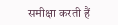समीक्षा करती हैं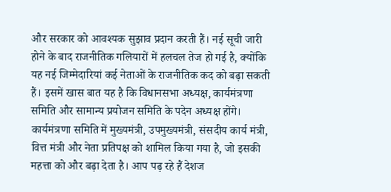और सरकार को आवश्यक सुझाव प्रदान करती हैं। नई सूची जारी होने के बाद राजनीतिक गलियारों में हलचल तेज हो गई है, क्योंकि यह नई जिम्मेदारियां कई नेताओं के राजनीतिक कद को बढ़ा सकती हैं। इसमें खास बात यह है कि विधानसभा अध्यक्ष, कार्यमंत्रणा समिति और सामान्य प्रयोजन समिति के पदेन अध्यक्ष होंगे। कार्यमंत्रणा समिति में मुख्यमंत्री, उपमुख्यमंत्री, संसदीय कार्य मंत्री, वित्त मंत्री और नेता प्रतिपक्ष को शामिल किया गया है, जो इसकी महत्ता को और बढ़ा देता है। आप पढ़ रहे हैं देशज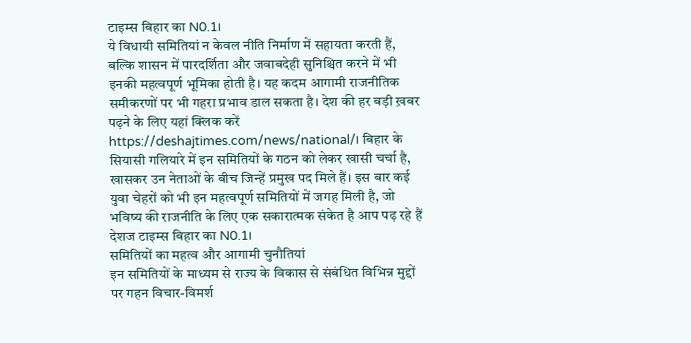टाइम्स बिहार का N0.1।
ये विधायी समितियां न केवल नीति निर्माण में सहायता करती हैं, बल्कि शासन में पारदर्शिता और जवाबदेही सुनिश्चित करने में भी इनकी महत्वपूर्ण भूमिका होती है। यह कदम आगामी राजनीतिक समीकरणों पर भी गहरा प्रभाव डाल सकता है। देश की हर बड़ी ख़बर पढ़ने के लिए यहां क्लिक करें https://deshajtimes.com/news/national/। बिहार के सियासी गलियारे में इन समितियों के गठन को लेकर खासी चर्चा है, खासकर उन नेताओं के बीच जिन्हें प्रमुख पद मिले हैं। इस बार कई युवा चेहरों को भी इन महत्वपूर्ण समितियों में जगह मिली है, जो भविष्य की राजनीति के लिए एक सकारात्मक संकेत है आप पढ़ रहे हैं देशज टाइम्स बिहार का N0.1।
समितियों का महत्व और आगामी चुनौतियां
इन समितियों के माध्यम से राज्य के विकास से संबंधित विभिन्न मुद्दों पर गहन विचार-विमर्श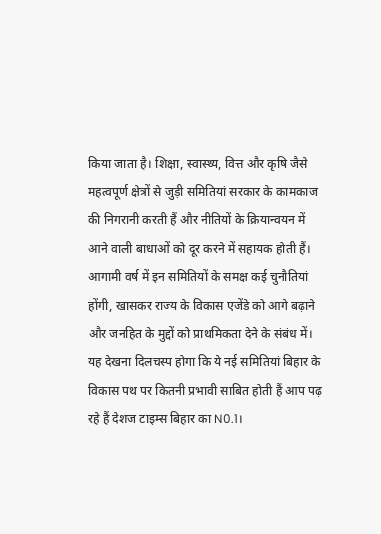किया जाता है। शिक्षा, स्वास्थ्य, वित्त और कृषि जैसे महत्वपूर्ण क्षेत्रों से जुड़ी समितियां सरकार के कामकाज की निगरानी करती हैं और नीतियों के क्रियान्वयन में आने वाली बाधाओं को दूर करने में सहायक होती हैं। आगामी वर्ष में इन समितियों के समक्ष कई चुनौतियां होंगी, खासकर राज्य के विकास एजेंडे को आगे बढ़ाने और जनहित के मुद्दों को प्राथमिकता देने के संबंध में। यह देखना दिलचस्प होगा कि ये नई समितियां बिहार के विकास पथ पर कितनी प्रभावी साबित होती हैं आप पढ़ रहे हैं देशज टाइम्स बिहार का N0.1।